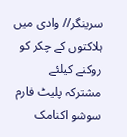سرینگر// وادی میں ہلاکتوں کے چکر کو روکنے کیلئے مشترکہ پلیٹ فارم سوشو اکنامک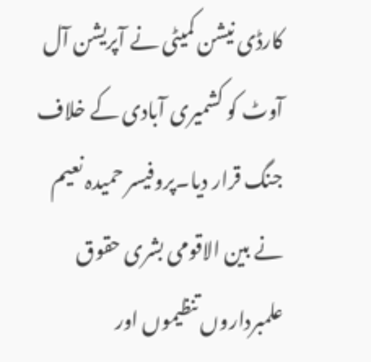کارڈی نیشن کمیٹی نے آپریشن آل آوٹ کو کشمیری آبادی کے خلاف جنگ قرار دیا۔پروفیسر حمیدہ نعیم نے بین الاقومی بشری حقوق علمبرداروں تنظیموں اور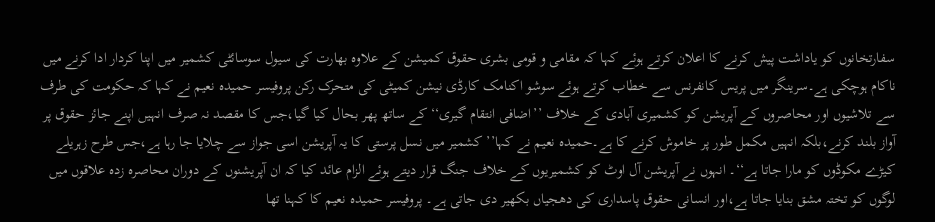سفارتخانوں کو یاداشت پیش کرنے کا اعلان کرتے ہوئے کہا کہ مقامی و قومی بشری حقوق کمیشن کے علاوہ بھارت کی سیول سوسائٹی کشمیر میں اپنا کردار ادا کرنے میں ناکام ہوچکی ہے۔سرینگر میں پریس کانفرنس سے خطاب کرتے ہوئے سوشو اکنامک کارڈی نیشن کمیٹی کی متحرک رکن پروفیسر حمیدہ نعیم نے کہا کہ حکومت کی طرف سے تلاشیوں اور محاصروں کے آپریشن کو کشمیری آبادی کے خلاف ’’اضافی انتقام گیری‘‘ کے ساتھ پھر بحال کیا گیا،جس کا مقصد نہ صرف انہیں اپنے جائز حقوق پر آواز بلند کرنے،بلکہ انہیں مکمل طور پر خاموش کرنے کا ہے۔حمیدہ نعیم نے کہا’’ کشمیر میں نسل پرستی کا یہ آپریشن اسی جواز سے چلایا جا رہا ہے،جس طرح زہریلے کیڑے مکوڈوں کو مارا جاتا ہے‘‘۔ انہوں نے آپریشن آل اوٹ کو کشمیریوں کے خلاف جنگ قرار دیتے ہوئے الزام عائد کیا کہ ان آپریشنوں کے دوران محاصرہ زدہ علاقوں میں لوگوں کو تختہ مشق بنایا جاتا ہے،اور انسانی حقوق پاسداری کی دھجیاں بکھیر دی جاتی ہے۔ پروفیسر حمیدہ نعیم کا کہنا تھا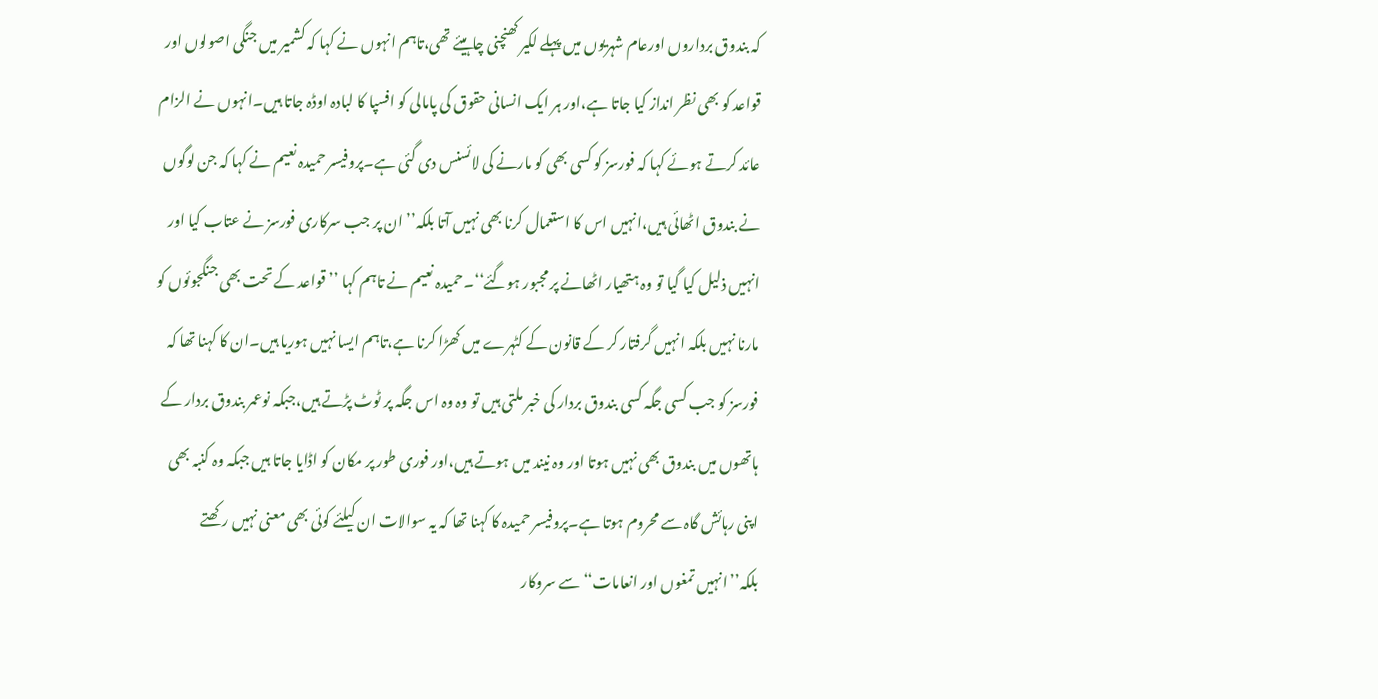کہ بندوق برداروں اورعام شہریوں میں پہلے لکیر کھنچنی چاہیئے تھی،تاہم انہوں نے کہا کہ کشمیر میں جنگی اصولوں اور قواعد کو بھی نظر انداز کیا جاتا ہے،اور ہر ایک انسانی حقوق کی پامالی کو افسپا کا لبادہ اوڈہ جاتا ہیں۔انہوں نے الزام عائد کرتے ہوئے کہا کہ فورسز کو کسی بھی کو مارنے کی لائسنس دی گئی ہے۔پروفیسر حمیدہ نعیم نے کہا کہ جن لوگوں نے بندوق اٹھائی ہیں،انہیں اس کا استعمال کرنا بھی نہیں آتا بلکہ’’ ان پر جب سرکاری فورسز نے عتاب کیا اور انہیں ذلیل کیا گیا تو وہ ہتھیار اٹھانے پر مجبور ہوگئے‘‘۔حمیدہ نعیم نے تاہم کہا ’’ قواعد کے تحت بھی جنگجوئوں کو مارنا نہیں بلکہ انہیں گرفتار کر کے قانون کے کٹہرے میں کھڑا کرنا ہے،تاہم ایسا نہیں ہوریا ہیں۔ان کا کہنا تھا کہ فورسز کو جب کسی جگہ کسی بندوق بردار کی خبر ملتی ہیں تو وہ وہ اس جگہ پر ٹوٹ پڑتے ہیں،جبکہ نوعمر بندوق بردار کے ہاتھوں میں بندوق بھی نہیں ہوتا اور وہ نیند میں ہوتے ہیں،اور فوری طور پر مکان کو اڈایا جاتا ہیں جبکہ وہ کنبہ بھی اپنی رہائش گاہ سے محروم ہوتا ہے۔پروفیسر حمیدہ کا کہنا تھا کہ یہ سوالات ان کیلئے کوئی بھی معنی نہیں رکھتے بلکہ’’انہیں تمغوں اور انعامات‘‘ سے سروکار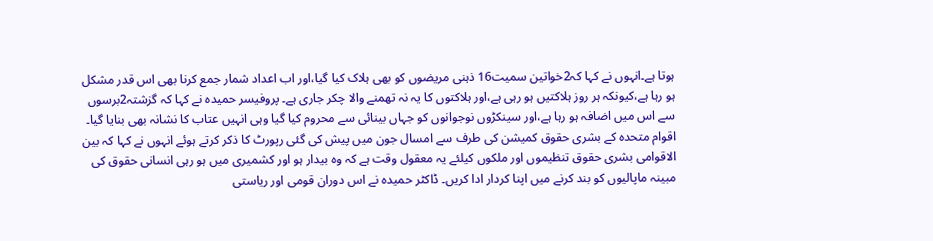ہوتا ہے۔انہوں نے کہا کہ2خواتین سمیت16 ذہنی مریضوں کو بھی ہلاک کیا گیا،اور اب اعداد شمار جمع کرنا بھی اس قدر مشکل ہو رہا ہے،کیونکہ ہر روز ہلاکتیں ہو رہی ہے،اور ہلاکتوں کا یہ نہ تھمنے والا چکر جاری ہے۔ پروفیسر حمیدہ نے کہا کہ گزشتہ2برسوں سے اس میں اضافہ ہو رہا ہے،اور سینکڑوں نوجوانوں کو جہاں بینائی سے محروم کیا گیا وہی انہیں عتاب کا نشانہ بھی بنایا گیا۔ اقوام متحدہ کے بشری حقوق کمیشن کی طرف سے امسال جون میں پیش کی گئی رپورٹ کا ذکر کرتے ہوئے انہوں نے کہا کہ بین الاقوامی بشری حقوق تنظیموں اور ملکوں کیلئے یہ معقول وقت ہے کہ وہ بیدار ہو اور کشمیری میں ہو رہی انسانی حقوق کی مبینہ ماپالیوں کو بند کرنے میں اپنا کردار ادا کریں۔ ڈاکٹر حمیدہ نے اس دوران قومی اور ریاستی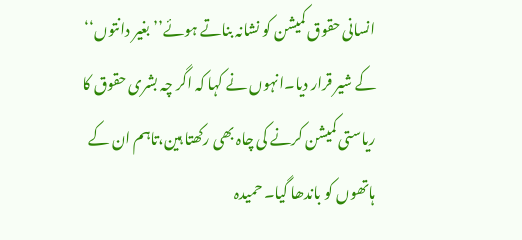انسانی حقوق کمیشن کو نشانہ بناتے ہوئے’’بغیر دانتوں‘‘ کے شیر قرار دیا۔انہوں نے کہا کہ اگر چہ بشری حقوق کا ریاستی کمیشن کرنے کی چاہ بھی رکھتا ہین،تاہم ان کے ہاتھوں کو باندھا گیا۔ حمیدہ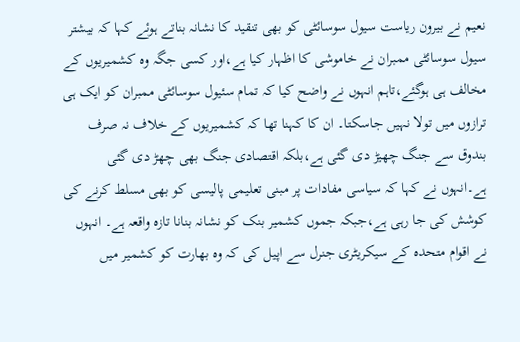نعیم نے بیرون ریاست سیول سوسائٹی کو بھی تنقید کا نشانہ بناتے ہوئے کہا کہ بیشتر سیول سوسائٹی ممبران نے خاموشی کا اظہار کیا ہے،اور کسی جگہ وہ کشمیریوں کے مخالف ہی ہوگئے،تاہم انہوں نے واضح کیا کہ تمام سئیول سوسائٹی ممبران کو ایک ہی ترازوں میں تولا نہیں جاسکتا۔ ان کا کہنا تھا کہ کشمیریوں کے خلاف نہ صرف بندوق سے جنگ چھیڑ دی گئی ہے،بلکہ اقتصادی جنگ بھی چھڑ دی گئی ہے۔انہوں نے کہا کہ سیاسی مفادات پر مبنی تعلیمی پالیسی کو بھی مسلط کرنے کی کوشش کی جا رہی ہے،جبکہ جموں کشمیر بنک کو نشانہ بنانا تازہ واقعہ ہے۔ انہوں نے اقوام متحدہ کے سیکریٹری جنرل سے اپیل کی کہ وہ بھارت کو کشمیر میں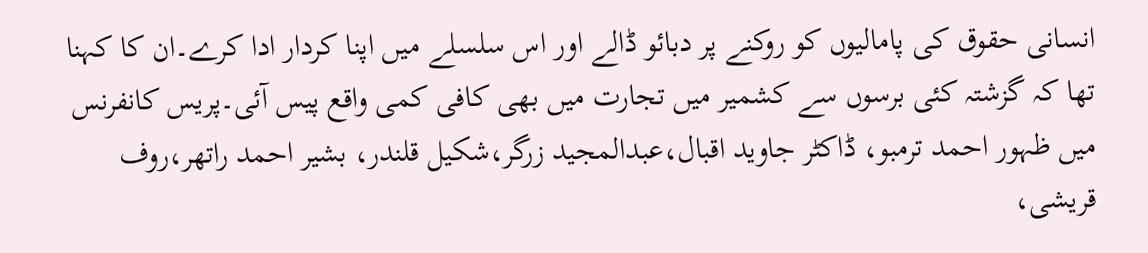انسانی حقوق کی پامالیوں کو روکنے پر دبائو ڈالے اور اس سلسلے میں اپنا کردار ادا کرے۔ان کا کہنا تھا کہ گزشتہ کئی برسوں سے کشمیر میں تجارت میں بھی کافی کمی واقع پیس آئی۔پریس کانفرنس میں ظہور احمد ترمبو، ڈاکٹر جاوید اقبال،عبدالمجید زرگر،شکیل قلندر، بشیر احمد راتھر،روف قریشی،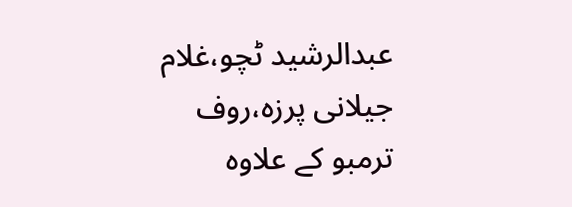عبدالرشید ٹچو،غلام جیلانی پرزہ،روف ترمبو کے علاوہ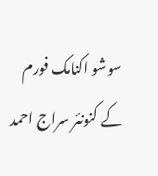سوشو اکنامک فورم کے کنونئر سراج احمد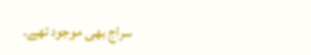سراج بھی موجود تھے۔